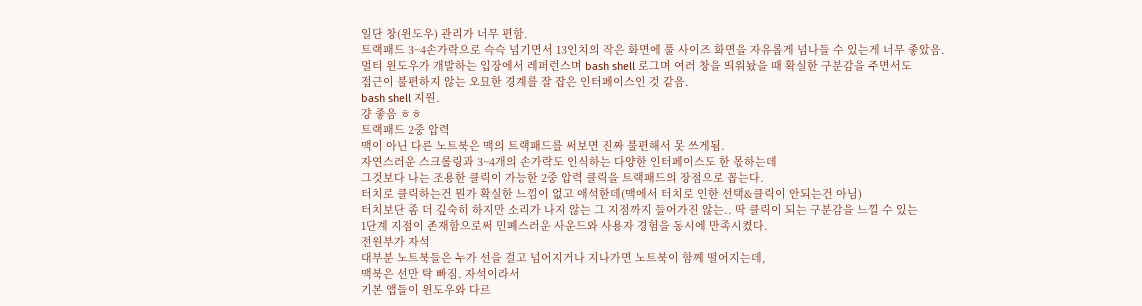일단 창(윈도우) 관리가 너무 편함.
트랙패드 3~4손가락으로 슥슥 넘기면서 13인치의 작은 화면에 풀 사이즈 화면을 자유롭게 넘나들 수 있는게 너무 좋았음.
멀티 윈도우가 개발하는 입장에서 레퍼런스며 bash shell 로그며 여러 창을 띄워놨을 때 확실한 구분감을 주면서도
접근이 불편하지 않는 오묘한 경계를 잘 잡은 인터페이스인 것 같음.
bash shell 지원.
걍 좋음 ㅎㅎ
트랙패드 2중 압력
맥이 아닌 다른 노트북은 맥의 트랙패드를 써보면 진짜 불편해서 못 쓰게됨.
자연스러운 스크롤링과 3~4개의 손가락도 인식하는 다양한 인터페이스도 한 몫하는데
그것보다 나는 조용한 클릭이 가능한 2중 압력 클릭을 트랙패드의 장점으로 꼽는다.
터치로 클릭하는건 뭔가 확실한 느낌이 없고 애석한데(맥에서 터치로 인한 선택&클릭이 안되는건 아님)
터치보단 좀 더 깊숙히 하지만 소리가 나지 않는 그 지점까지 들어가진 않는.. 딱 클릭이 되는 구분감을 느낄 수 있는
1단계 지점이 존재함으로써 민폐스러운 사운드와 사용자 경험을 동시에 만족시켰다.
전원부가 자석
대부분 노트북들은 누가 선을 걸고 넘어지거나 지나가면 노트북이 함께 떨어지는데,
맥북은 선만 탁 빠짐. 자석이라서
기본 앱들이 윈도우와 다르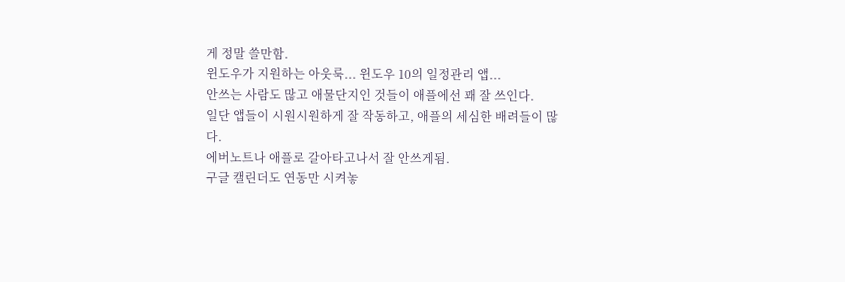게 정말 쓸만함.
윈도우가 지원하는 아웃룩... 윈도우 10의 일정관리 앱...
안쓰는 사람도 많고 애물단지인 것들이 애플에선 꽤 잘 쓰인다.
일단 앱들이 시원시원하게 잘 작동하고, 애플의 세심한 배려들이 많다.
에버노트나 애플로 갈아타고나서 잘 안쓰게됨.
구글 캘린더도 연동만 시켜놓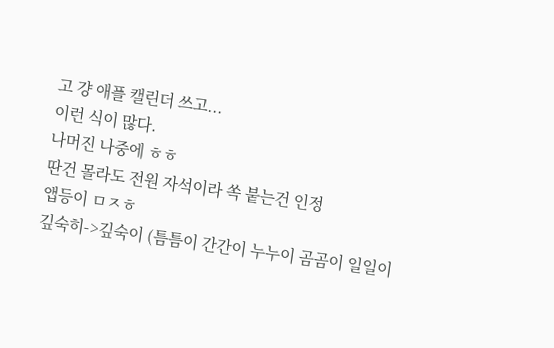고 걍 애플 캘린더 쓰고...
이런 식이 많다.
나머진 나중에 ㅎㅎ
딴건 몰라도 전원 자석이라 쏙 붙는건 인정
앱등이 ㅁㅈㅎ
깊숙히->깊숙이 (틈틈이 간간이 누누이 곰곰이 일일이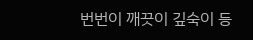번번이 깨끗이 깊숙이 등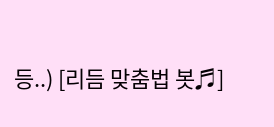등..) [리듬 맞춤법 봇♬]